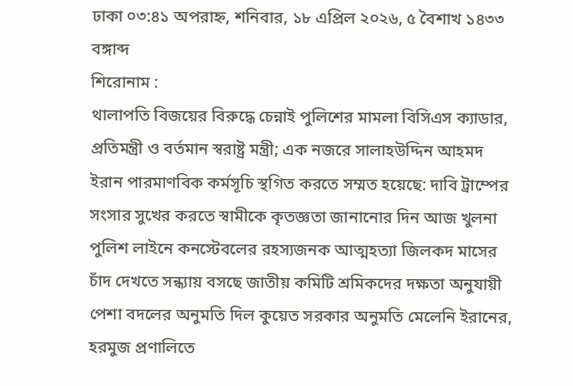ঢাকা ০৩:৪১ অপরাহ্ন, শনিবার, ১৮ এপ্রিল ২০২৬, ৫ বৈশাখ ১৪৩৩ বঙ্গাব্দ
শিরোনাম :
থালাপতি বিজয়ের বিরুদ্ধে চেন্নাই পুলিশের মামলা বিসিএস ক্যাডার, প্রতিমন্ত্রী ও বর্তমান স্বরাষ্ট্র মন্ত্রী; এক নজরে সালাহউদ্দিন আহমদ ইরান পারমাণবিক কর্মসূচি স্থগিত করতে সম্মত হয়েছে: দাবি ট্রাম্পের সংসার সুখের করতে স্বামীকে কৃতজ্ঞতা জানানোর দিন আজ খুলনা পুলিশ লাইনে কনস্টেবলের রহস্যজনক আত্মহত্যা জিলকদ মাসের চাঁদ দেখতে সন্ধ্যায় বসছে জাতীয় কমিটি শ্রমিকদের দক্ষতা অনুযায়ী পেশা বদলের অনুমতি দিল কুয়েত সরকার অনুমতি মেলেনি ইরানের, হরমুজ প্রণালিতে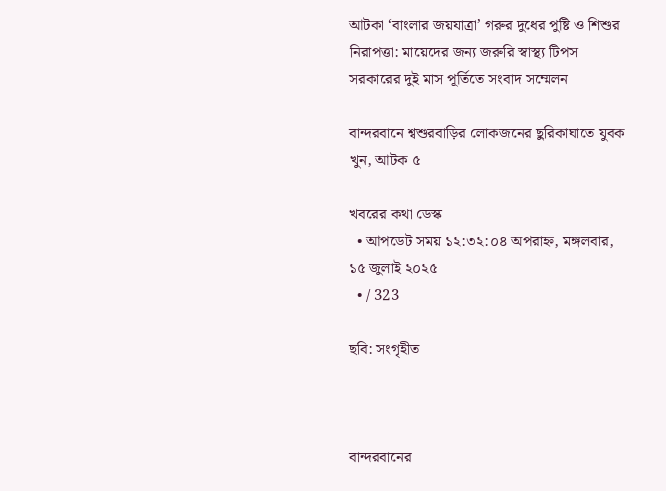আটকা ‘বাংলার জয়যাত্রা’ গরুর দুধের পুষ্টি ও শিশুর নিরাপত্তা: মায়েদের জন্য জরুরি স্বাস্থ্য টিপস সরকারের দুই মাস পূর্তিতে সংবাদ সম্মেলন

বান্দরবানে শ্বশুরবাড়ির লোকজনের ছুরিকাঘাতে যুবক খুন, আটক ৫

খবরের কথা ডেস্ক
  • আপডেট সময় ১২:৩২:০৪ অপরাহ্ন, মঙ্গলবার, ১৫ জুলাই ২০২৫
  • / 323

ছবি: সংগৃহীত



বান্দরবানের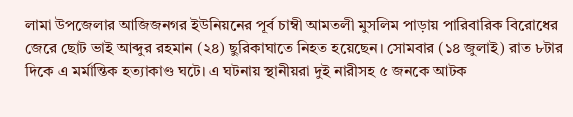লামা উপজেলার আজিজনগর ইউনিয়নের পূর্ব চাম্বী আমতলী মুসলিম পাড়ায় পারিবারিক বিরোধের জেরে ছোট ভাই আব্দুর রহমান (২৪) ছুরিকাঘাতে নিহত হয়েছেন। সোমবার (১৪ জুলাই) রাত ৮টার দিকে এ মর্মান্তিক হত্যাকাণ্ড ঘটে। এ ঘটনায় স্থানীয়রা দুই নারীসহ ৫ জনকে আটক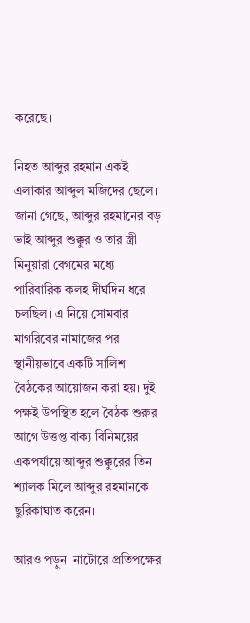করেছে।

নিহত আব্দুর রহমান একই এলাকার আব্দুল মজিদের ছেলে। জানা গেছে, আব্দুর রহমানের বড় ভাই আব্দুর শুক্কুর ও তার স্ত্রী মিনুয়ারা বেগমের মধ্যে পারিবারিক কলহ দীর্ঘদিন ধরে চলছিল। এ নিয়ে সোমবার মাগরিবের নামাজের পর স্থানীয়ভাবে একটি সালিশ বৈঠকের আয়োজন করা হয়। দুই পক্ষই উপস্থিত হলে বৈঠক শুরুর আগে উত্তপ্ত বাক্য বিনিময়ের একপর্যায়ে আব্দুর শুক্কুরের তিন শ্যালক মিলে আব্দুর রহমানকে ছুরিকাঘাত করেন।

আরও পড়ুন  নাটোরে প্রতিপক্ষের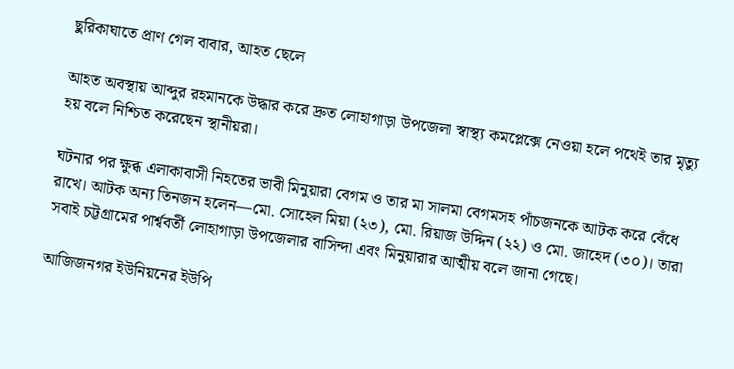ছুরিকাঘাতে প্রাণ গেল বাবার, আহত ছেলে

আহত অবস্থায় আব্দুর রহমানকে উদ্ধার করে দ্রুত লোহাগাড়া উপজেলা স্বাস্থ্য কমপ্লেক্সে নেওয়া হলে পথেই তার মৃত্যু হয় বলে নিশ্চিত করেছেন স্থানীয়রা।

ঘটনার পর ক্ষুব্ধ এলাকাবাসী নিহতের ভাবী মিনুয়ারা বেগম ও তার মা সালমা বেগমসহ পাঁচজনকে আটক করে বেঁধে রাখে। আটক অন্য তিনজন হলেন—মো. সোহেল মিয়া (২৩), মো. রিয়াজ উদ্দিন (২২) ও মো. জাহেদ (৩০)। তারা সবাই চট্টগ্রামের পার্শ্ববর্তী লোহাগাড়া উপজেলার বাসিন্দা এবং মিনুয়ারার আত্মীয় বলে জানা গেছে।

আজিজনগর ইউনিয়নের ইউপি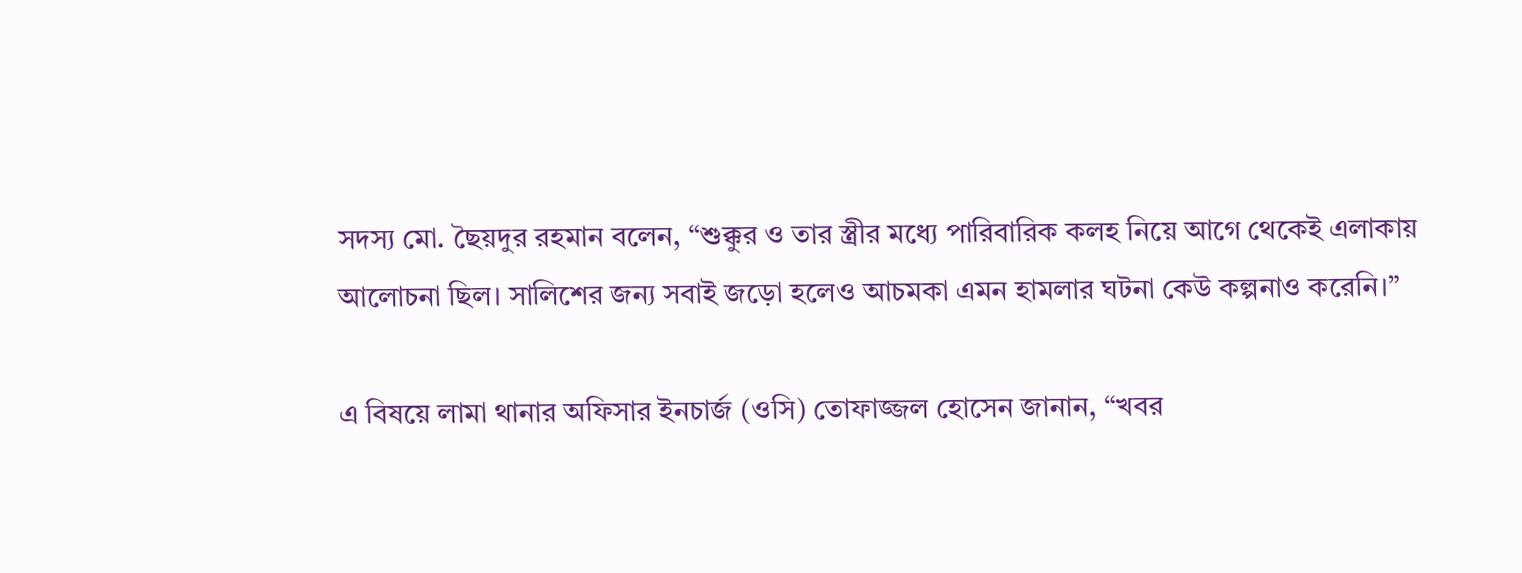সদস্য মো. ছৈয়দুর রহমান বলেন, “শুক্কুর ও তার স্ত্রীর মধ্যে পারিবারিক কলহ নিয়ে আগে থেকেই এলাকায় আলোচনা ছিল। সালিশের জন্য সবাই জড়ো হলেও আচমকা এমন হামলার ঘটনা কেউ কল্পনাও করেনি।”

এ বিষয়ে লামা থানার অফিসার ইনচার্জ (ওসি) তোফাজ্জল হোসেন জানান, “খবর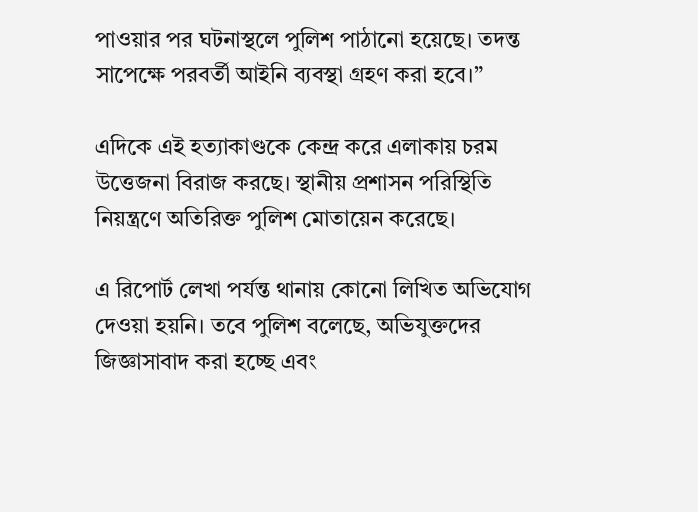পাওয়ার পর ঘটনাস্থলে পুলিশ পাঠানো হয়েছে। তদন্ত সাপেক্ষে পরবর্তী আইনি ব্যবস্থা গ্রহণ করা হবে।”

এদিকে এই হত্যাকাণ্ডকে কেন্দ্র করে এলাকায় চরম উত্তেজনা বিরাজ করছে। স্থানীয় প্রশাসন পরিস্থিতি নিয়ন্ত্রণে অতিরিক্ত পুলিশ মোতায়েন করেছে।

এ রিপোর্ট লেখা পর্যন্ত থানায় কোনো লিখিত অভিযোগ দেওয়া হয়নি। তবে পুলিশ বলেছে, অভিযুক্তদের জিজ্ঞাসাবাদ করা হচ্ছে এবং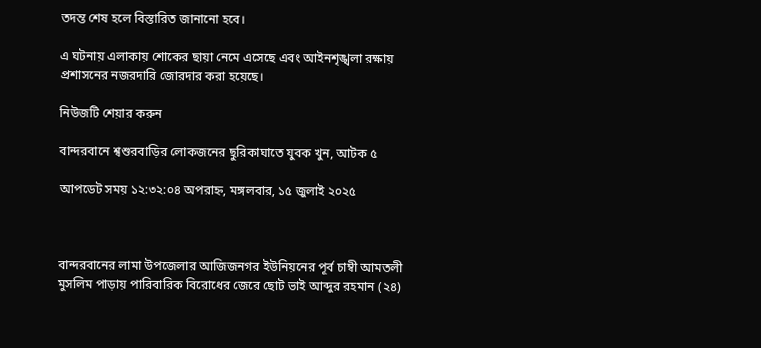তদন্ত শেষ হলে বিস্তারিত জানানো হবে।

এ ঘটনায় এলাকায় শোকের ছায়া নেমে এসেছে এবং আইনশৃঙ্খলা রক্ষায় প্রশাসনের নজরদারি জোরদার করা হয়েছে।

নিউজটি শেয়ার করুন

বান্দরবানে শ্বশুরবাড়ির লোকজনের ছুরিকাঘাতে যুবক খুন, আটক ৫

আপডেট সময় ১২:৩২:০৪ অপরাহ্ন, মঙ্গলবার, ১৫ জুলাই ২০২৫



বান্দরবানের লামা উপজেলার আজিজনগর ইউনিয়নের পূর্ব চাম্বী আমতলী মুসলিম পাড়ায় পারিবারিক বিরোধের জেরে ছোট ভাই আব্দুর রহমান (২৪)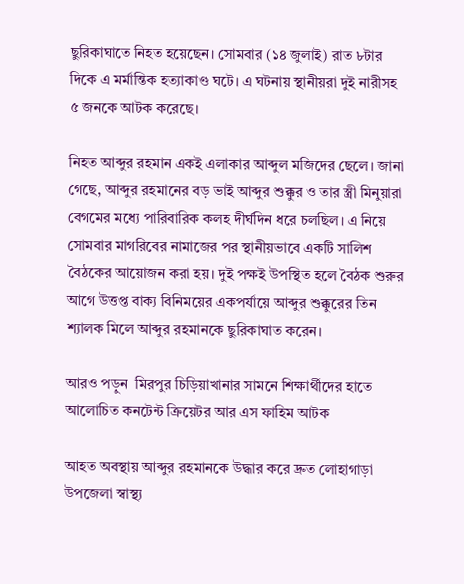ছুরিকাঘাতে নিহত হয়েছেন। সোমবার (১৪ জুলাই) রাত ৮টার দিকে এ মর্মান্তিক হত্যাকাণ্ড ঘটে। এ ঘটনায় স্থানীয়রা দুই নারীসহ ৫ জনকে আটক করেছে।

নিহত আব্দুর রহমান একই এলাকার আব্দুল মজিদের ছেলে। জানা গেছে, আব্দুর রহমানের বড় ভাই আব্দুর শুক্কুর ও তার স্ত্রী মিনুয়ারা বেগমের মধ্যে পারিবারিক কলহ দীর্ঘদিন ধরে চলছিল। এ নিয়ে সোমবার মাগরিবের নামাজের পর স্থানীয়ভাবে একটি সালিশ বৈঠকের আয়োজন করা হয়। দুই পক্ষই উপস্থিত হলে বৈঠক শুরুর আগে উত্তপ্ত বাক্য বিনিময়ের একপর্যায়ে আব্দুর শুক্কুরের তিন শ্যালক মিলে আব্দুর রহমানকে ছুরিকাঘাত করেন।

আরও পড়ুন  মিরপুর চিড়িয়াখানার সামনে শিক্ষার্থীদের হাতে আলোচিত কনটেন্ট ক্রিয়েটর আর এস ফাহিম আটক

আহত অবস্থায় আব্দুর রহমানকে উদ্ধার করে দ্রুত লোহাগাড়া উপজেলা স্বাস্থ্য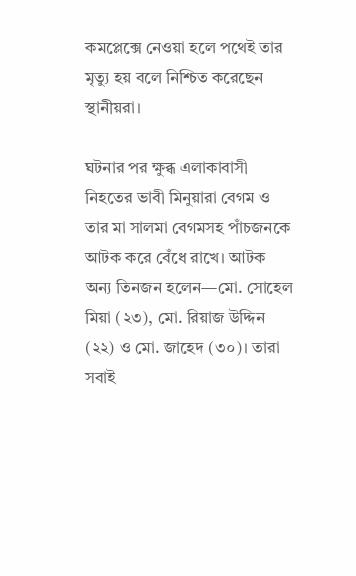কমপ্লেক্সে নেওয়া হলে পথেই তার মৃত্যু হয় বলে নিশ্চিত করেছেন স্থানীয়রা।

ঘটনার পর ক্ষুব্ধ এলাকাবাসী নিহতের ভাবী মিনুয়ারা বেগম ও তার মা সালমা বেগমসহ পাঁচজনকে আটক করে বেঁধে রাখে। আটক অন্য তিনজন হলেন—মো. সোহেল মিয়া (২৩), মো. রিয়াজ উদ্দিন (২২) ও মো. জাহেদ (৩০)। তারা সবাই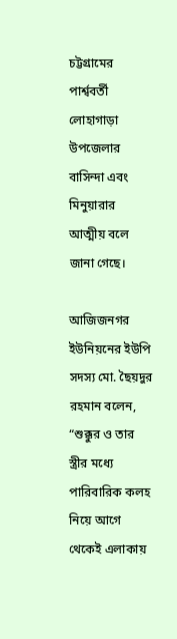চট্টগ্রামের পার্শ্ববর্তী লোহাগাড়া উপজেলার বাসিন্দা এবং মিনুয়ারার আত্মীয় বলে জানা গেছে।

আজিজনগর ইউনিয়নের ইউপি সদস্য মো. ছৈয়দুর রহমান বলেন, “শুক্কুর ও তার স্ত্রীর মধ্যে পারিবারিক কলহ নিয়ে আগে থেকেই এলাকায়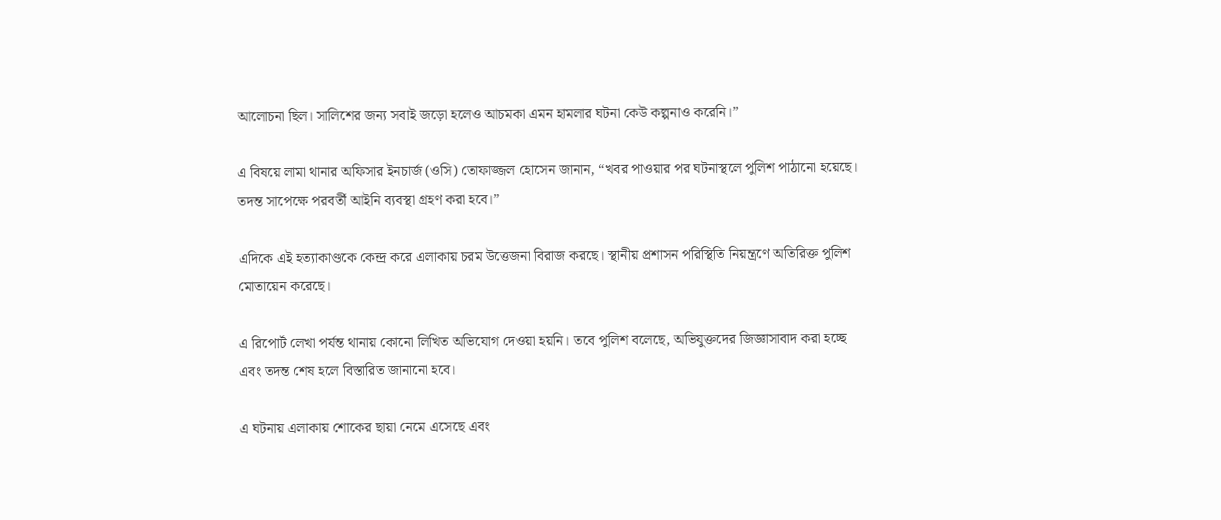আলোচনা ছিল। সালিশের জন্য সবাই জড়ো হলেও আচমকা এমন হামলার ঘটনা কেউ কল্পনাও করেনি।”

এ বিষয়ে লামা থানার অফিসার ইনচার্জ (ওসি) তোফাজ্জল হোসেন জানান, “খবর পাওয়ার পর ঘটনাস্থলে পুলিশ পাঠানো হয়েছে। তদন্ত সাপেক্ষে পরবর্তী আইনি ব্যবস্থা গ্রহণ করা হবে।”

এদিকে এই হত্যাকাণ্ডকে কেন্দ্র করে এলাকায় চরম উত্তেজনা বিরাজ করছে। স্থানীয় প্রশাসন পরিস্থিতি নিয়ন্ত্রণে অতিরিক্ত পুলিশ মোতায়েন করেছে।

এ রিপোর্ট লেখা পর্যন্ত থানায় কোনো লিখিত অভিযোগ দেওয়া হয়নি। তবে পুলিশ বলেছে, অভিযুক্তদের জিজ্ঞাসাবাদ করা হচ্ছে এবং তদন্ত শেষ হলে বিস্তারিত জানানো হবে।

এ ঘটনায় এলাকায় শোকের ছায়া নেমে এসেছে এবং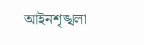আইনশৃঙ্খলা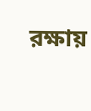রক্ষায়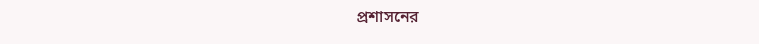প্রশাসনের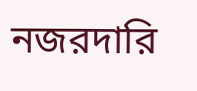নজরদারি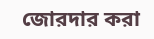জোরদার করা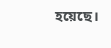হয়েছে।